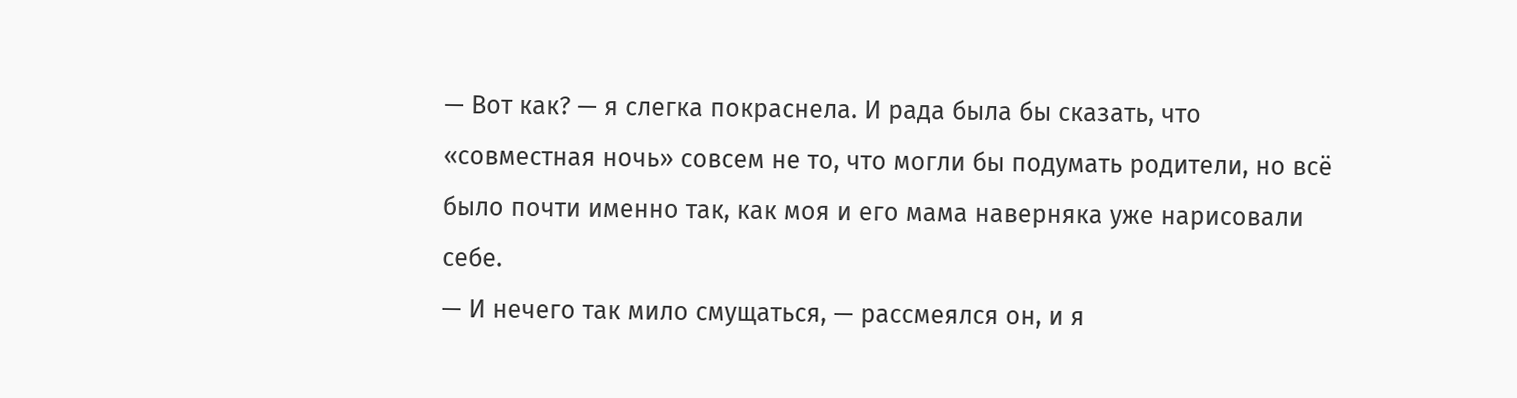— Вот как? — я слегка покраснела. И рада была бы сказать, что «совместная ночь» совсем не то, что могли бы подумать родители, но всё было почти именно так, как моя и его мама наверняка уже нарисовали себе.
— И нечего так мило смущаться, — рассмеялся он, и я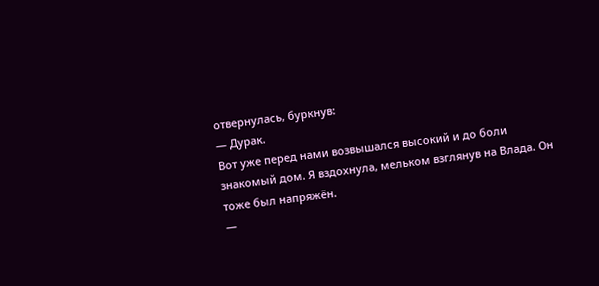отвернулась, буркнув:
— Дурак.
Вот уже перед нами возвышался высокий и до боли знакомый дом. Я вздохнула, мельком взглянув на Влада. Он тоже был напряжён.
—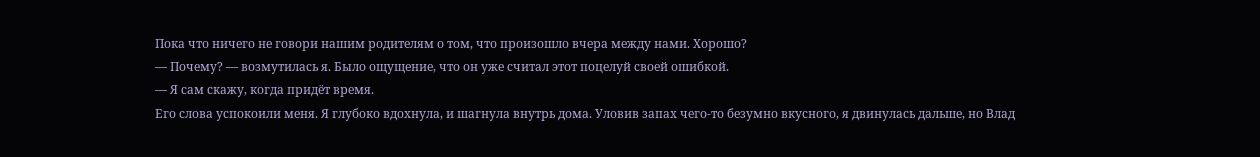Пока что ничего не говори нашим родителям о том, что произошло вчера между нами. Хорошо?
— Почему? — возмутилась я. Было ощущение, что он уже считал этот поцелуй своей ошибкой.
— Я сам скажу, когда придёт время.
Его слова успокоили меня. Я глубоко вдохнула, и шагнула внутрь дома. Уловив запах чего-то безумно вкусного, я двинулась дальше, но Влад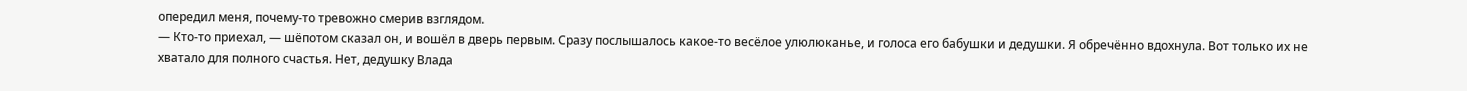опередил меня, почему-то тревожно смерив взглядом.
— Кто-то приехал, — шёпотом сказал он, и вошёл в дверь первым. Сразу послышалось какое-то весёлое улюлюканье, и голоса его бабушки и дедушки. Я обречённо вдохнула. Вот только их не хватало для полного счастья. Нет, дедушку Влада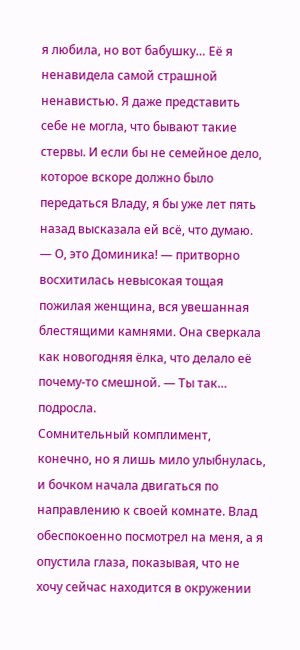я любила, но вот бабушку… Её я ненавидела самой страшной ненавистью. Я даже представить себе не могла, что бывают такие стервы. И если бы не семейное дело, которое вскоре должно было передаться Владу, я бы уже лет пять назад высказала ей всё, что думаю.
— О, это Доминика! — притворно восхитилась невысокая тощая пожилая женщина, вся увешанная блестящими камнями. Она сверкала как новогодняя ёлка, что делало её почему-то смешной. — Ты так… подросла.
Сомнительный комплимент, конечно, но я лишь мило улыбнулась, и бочком начала двигаться по направлению к своей комнате. Влад обеспокоенно посмотрел на меня, а я опустила глаза, показывая, что не хочу сейчас находится в окружении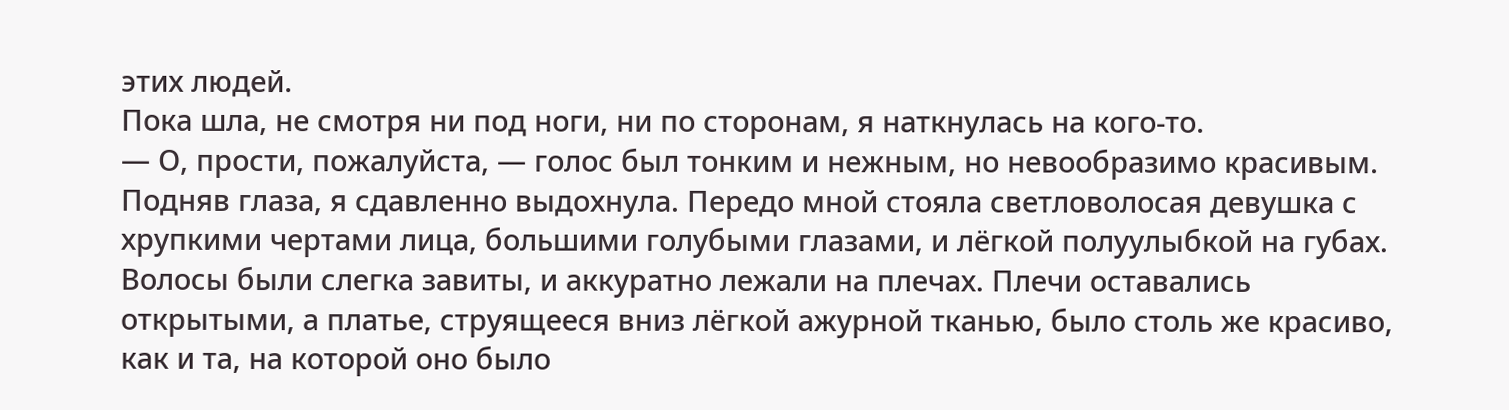этих людей.
Пока шла, не смотря ни под ноги, ни по сторонам, я наткнулась на кого-то.
— О, прости, пожалуйста, — голос был тонким и нежным, но невообразимо красивым. Подняв глаза, я сдавленно выдохнула. Передо мной стояла светловолосая девушка с хрупкими чертами лица, большими голубыми глазами, и лёгкой полуулыбкой на губах. Волосы были слегка завиты, и аккуратно лежали на плечах. Плечи оставались открытыми, а платье, струящееся вниз лёгкой ажурной тканью, было столь же красиво, как и та, на которой оно было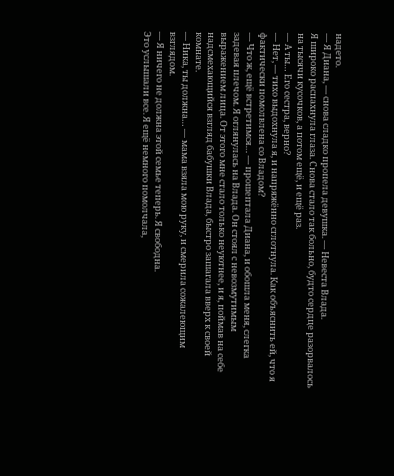надето.
— Я Диана, — снова сладко пропела девушка. — Невеста Влада.
Я широко распахнула глаза. Снова стало так больно, будто сердце разорвалось на тысячи кусочков, а потом ещё, и ещё раз.
— А ты… Его сестра, верно?
— Нет, — тихо выдохнула я, и напряжённо сглотнула. Как объяснить ей, что я фактически помолвлена со Владом?
— Что ж, ещё встретимся… — прошептала Диана, и обошла меня, слегка задевая плечом. Я оглянулась на Влада. Он стоял с невозмутимым выражением лица. От этого мне стало только неуютнее, и я, поймав на себе надсмехающийся взгляд бабушки Влада, быстро зашагала вверх к своей комнате.
— Ника, ты должна… — мама взяла мою руку, и смерила сожалеющим взглядом.
— Я ничего не должна этой семье теперь. Я свободна.
Это услышали все. Я ещё немного помолчала,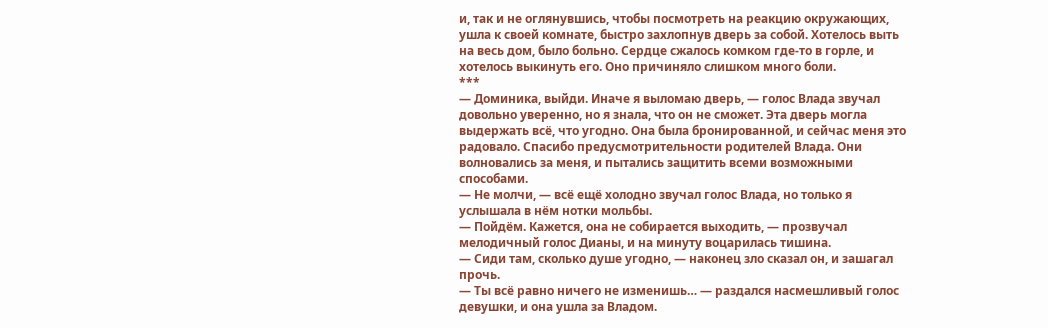и, так и не оглянувшись, чтобы посмотреть на реакцию окружающих, ушла к своей комнате, быстро захлопнув дверь за собой. Хотелось выть на весь дом, было больно. Сердце сжалось комком где-то в горле, и хотелось выкинуть его. Оно причиняло слишком много боли.
***
— Доминика, выйди. Иначе я выломаю дверь, — голос Влада звучал довольно уверенно, но я знала, что он не сможет. Эта дверь могла выдержать всё, что угодно. Она была бронированной, и сейчас меня это радовало. Спасибо предусмотрительности родителей Влада. Они волновались за меня, и пытались защитить всеми возможными способами.
— Не молчи, — всё ещё холодно звучал голос Влада, но только я услышала в нём нотки мольбы.
— Пойдём. Кажется, она не собирается выходить, — прозвучал мелодичный голос Дианы, и на минуту воцарилась тишина.
— Сиди там, сколько душе угодно, — наконец зло сказал он, и зашагал прочь.
— Ты всё равно ничего не изменишь… — раздался насмешливый голос девушки, и она ушла за Владом.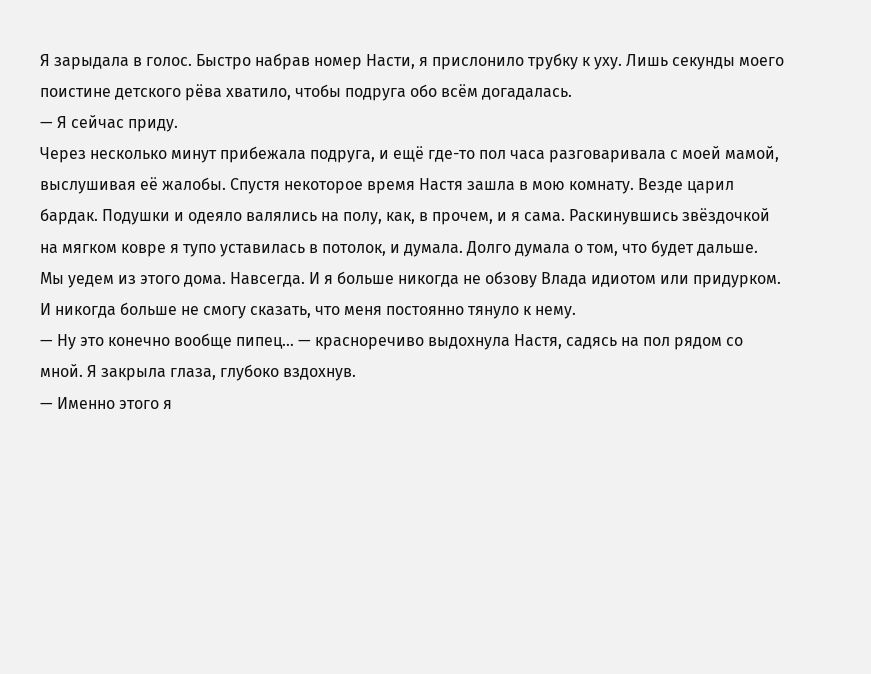Я зарыдала в голос. Быстро набрав номер Насти, я прислонило трубку к уху. Лишь секунды моего поистине детского рёва хватило, чтобы подруга обо всём догадалась.
— Я сейчас приду.
Через несколько минут прибежала подруга, и ещё где-то пол часа разговаривала с моей мамой, выслушивая её жалобы. Спустя некоторое время Настя зашла в мою комнату. Везде царил бардак. Подушки и одеяло валялись на полу, как, в прочем, и я сама. Раскинувшись звёздочкой на мягком ковре я тупо уставилась в потолок, и думала. Долго думала о том, что будет дальше.
Мы уедем из этого дома. Навсегда. И я больше никогда не обзову Влада идиотом или придурком. И никогда больше не смогу сказать, что меня постоянно тянуло к нему.
— Ну это конечно вообще пипец… — красноречиво выдохнула Настя, садясь на пол рядом со мной. Я закрыла глаза, глубоко вздохнув.
— Именно этого я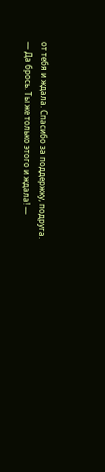от тебя и ждала. Спасибо за поддержку, подруга.
— Да брось. Ты же только этого и ждала! —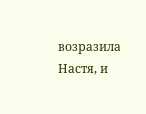возразила Настя, и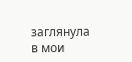заглянула в мои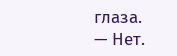глаза.
— Нет.